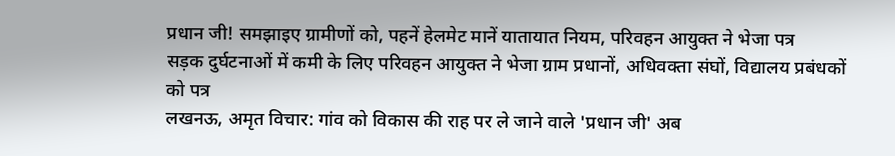प्रधान जी! समझाइए ग्रामीणों को, पहनें हेलमेट मानें यातायात नियम, परिवहन आयुक्त ने भेजा पत्र
सड़क दुर्घटनाओं में कमी के लिए परिवहन आयुक्त ने भेजा ग्राम प्रधानों, अधिवक्ता संघों, विद्यालय प्रबंधकों को पत्र
लखनऊ, अमृत विचार: गांव को विकास की राह पर ले जाने वाले 'प्रधान जी' अब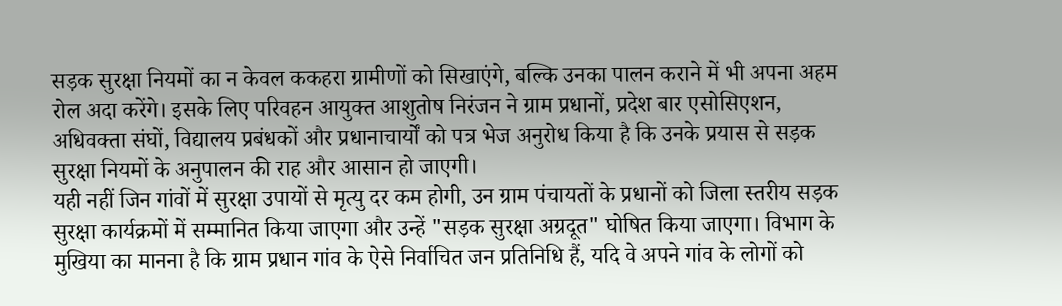सड़क सुरक्षा नियमों का न केवल ककहरा ग्रामीणों को सिखाएंगे, बल्कि उनका पालन कराने में भी अपना अहम रोल अदा करेंगे। इसके लिए परिवहन आयुक्त आशुतोष निरंजन ने ग्राम प्रधानों, प्रदेश बार एसोसिएशन, अधिवक्ता संघों, विद्यालय प्रबंधकों और प्रधानाचार्यों को पत्र भेज अनुरोध किया है कि उनके प्रयास से सड़क सुरक्षा नियमों के अनुपालन की राह और आसान हो जाएगी।
यही नहीं जिन गांवों में सुरक्षा उपायों से मृत्यु दर कम होगी, उन ग्राम पंचायतों के प्रधानों को जिला स्तरीय सड़क सुरक्षा कार्यक्रमों में सम्मानित किया जाएगा और उन्हें "सड़क सुरक्षा अग्रदूत" घोषित किया जाएगा। विभाग के मुखिया का मानना है कि ग्राम प्रधान गांव के ऐसे निर्वाचित जन प्रतिनिधि हैं, यदि वे अपने गांव के लोगों को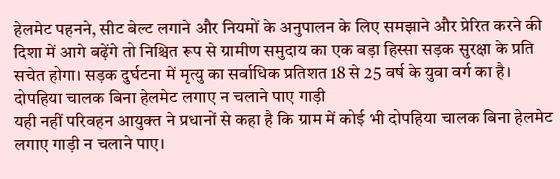हेलमेट पहनने, सीट बेल्ट लगाने और नियमों के अनुपालन के लिए समझाने और प्रेरित करने की दिशा में आगे बढ़ेंगे तो निश्चित रूप से ग्रामीण समुदाय का एक बड़ा हिस्सा सड़क सुरक्षा के प्रति सचेत होगा। सड़क दुर्घटना में मृत्यु का सर्वाधिक प्रतिशत 18 से 25 वर्ष के युवा वर्ग का है।
दोपहिया चालक बिना हेलमेट लगाए न चलाने पाए गाड़ी
यही नहीं परिवहन आयुक्त ने प्रधानों से कहा है कि ग्राम में कोई भी दोपहिया चालक बिना हेलमेट लगाए गाड़ी न चलाने पाए।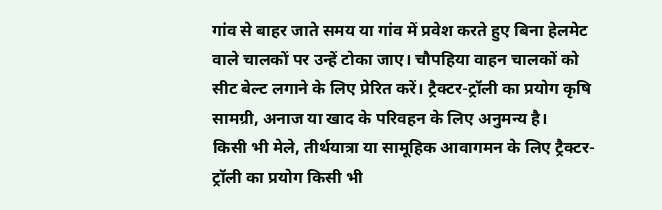गांव से बाहर जाते समय या गांव में प्रवेश करते हुए बिना हेलमेट वाले चालकों पर उन्हें टोका जाए। चौपहिया वाहन चालकों को सीट बेल्ट लगाने के लिए प्रेरित करें। ट्रैक्टर-ट्रॉली का प्रयोग कृषि सामग्री, अनाज या खाद के परिवहन के लिए अनुमन्य है।
किसी भी मेले, तीर्थयात्रा या सामूहिक आवागमन के लिए ट्रैक्टर-ट्रॉली का प्रयोग किसी भी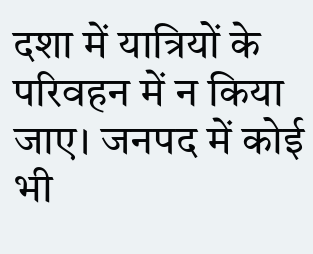दशा में यात्रियों के परिवहन में न किया जाए। जनपद में कोई भी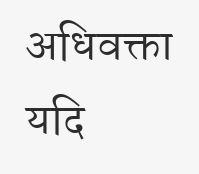अधिवक्ता यदि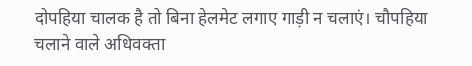दोपहिया चालक है तो बिना हेलमेट लगाए गाड़ी न चलाएं। चौपहिया चलाने वाले अधिवक्ता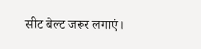सीट बेल्ट जरूर लगाएं।